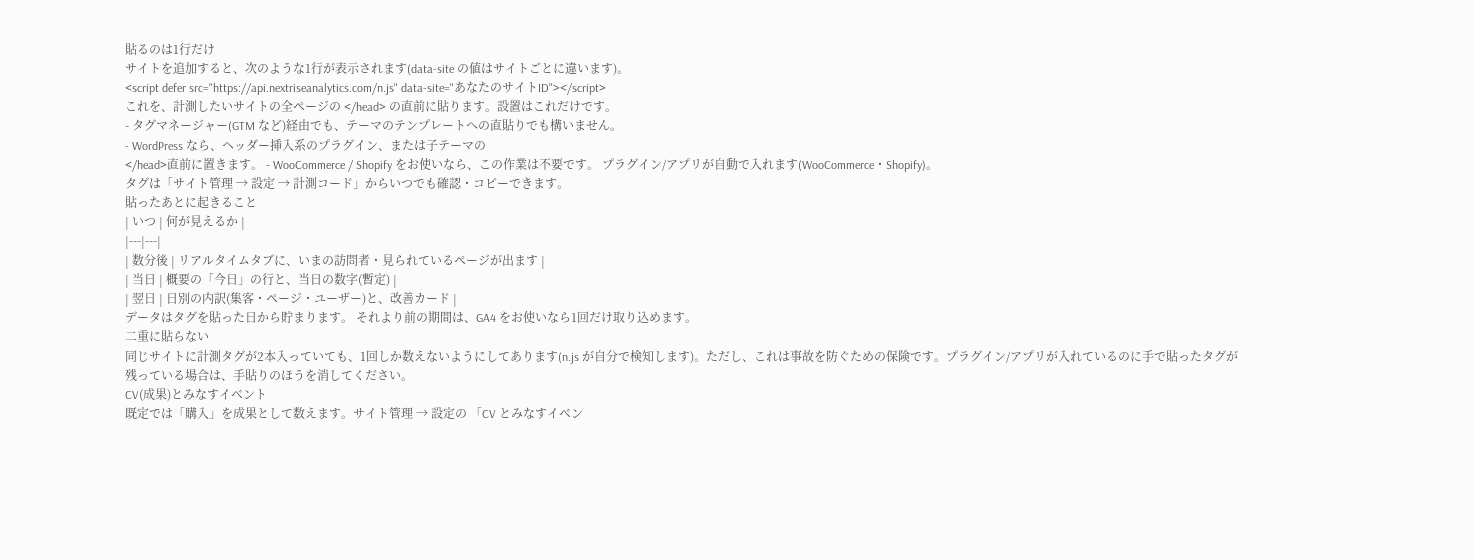貼るのは1行だけ
サイトを追加すると、次のような1行が表示されます(data-site の値はサイトごとに違います)。
<script defer src="https://api.nextriseanalytics.com/n.js" data-site="あなたのサイトID"></script>
これを、計測したいサイトの全ページの </head> の直前に貼ります。設置はこれだけです。
- タグマネージャー(GTM など)経由でも、テーマのテンプレートへの直貼りでも構いません。
- WordPress なら、ヘッダー挿入系のプラグイン、または子テーマの
</head>直前に置きます。 - WooCommerce / Shopify をお使いなら、この作業は不要です。 プラグイン/アプリが自動で入れます(WooCommerce・Shopify)。
タグは「サイト管理 → 設定 → 計測コード」からいつでも確認・コピーできます。
貼ったあとに起きること
| いつ | 何が見えるか |
|---|---|
| 数分後 | リアルタイムタブに、いまの訪問者・見られているページが出ます |
| 当日 | 概要の「今日」の行と、当日の数字(暫定) |
| 翌日 | 日別の内訳(集客・ページ・ユーザー)と、改善カード |
データはタグを貼った日から貯まります。 それより前の期間は、GA4 をお使いなら1回だけ取り込めます。
二重に貼らない
同じサイトに計測タグが2本入っていても、1回しか数えないようにしてあります(n.js が自分で検知します)。ただし、これは事故を防ぐための保険です。プラグイン/アプリが入れているのに手で貼ったタグが残っている場合は、手貼りのほうを消してください。
CV(成果)とみなすイベント
既定では「購入」を成果として数えます。サイト管理 → 設定の 「CV とみなすイベン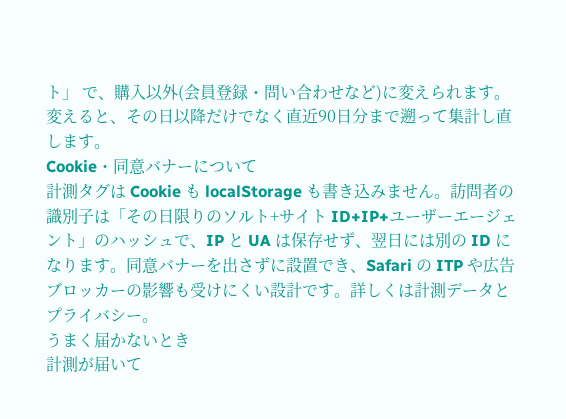ト」 で、購入以外(会員登録・問い合わせなど)に変えられます。変えると、その日以降だけでなく直近90日分まで遡って集計し直します。
Cookie・同意バナーについて
計測タグは Cookie も localStorage も書き込みません。訪問者の識別子は「その日限りのソルト+サイト ID+IP+ユーザーエージェント」のハッシュで、IP と UA は保存せず、翌日には別の ID になります。同意バナーを出さずに設置でき、Safari の ITP や広告ブロッカーの影響も受けにくい設計です。詳しくは計測データとプライバシー。
うまく届かないとき
計測が届いて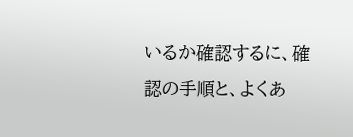いるか確認するに、確認の手順と、よくあ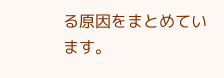る原因をまとめています。